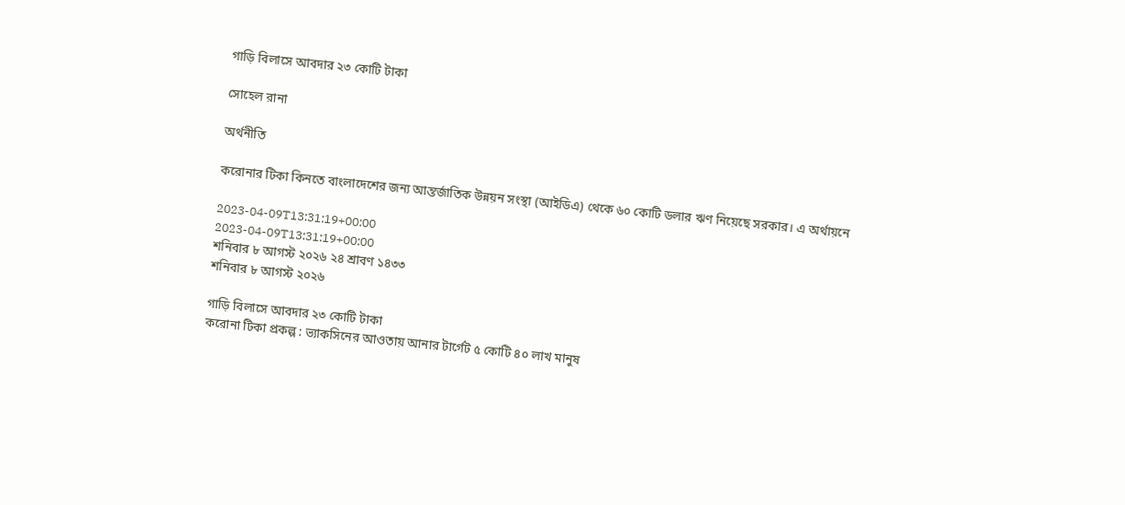গাড়ি বিলাসে আবদার ২৩ কোটি টাকা

সোহেল রানা

অর্থনীতি

করোনার টিকা কিনতে বাংলাদেশের জন্য আন্তর্জাতিক উন্নয়ন সংস্থা (আইডিএ) থেকে ৬০ কোটি ডলার ঋণ নিয়েছে সরকার। এ অর্থায়নে

2023-04-09T13:31:19+00:00
2023-04-09T13:31:19+00:00
শনিবার ৮ আগস্ট ২০২৬ ২৪ শ্রাবণ ১৪৩৩
শনিবার ৮ আগস্ট ২০২৬

গাড়ি বিলাসে আবদার ২৩ কোটি টাকা
করোনা টিকা প্রকল্প : ভ্যাকসিনের আওতায় আনার টার্গেট ৫ কোটি ৪০ লাখ মানুষ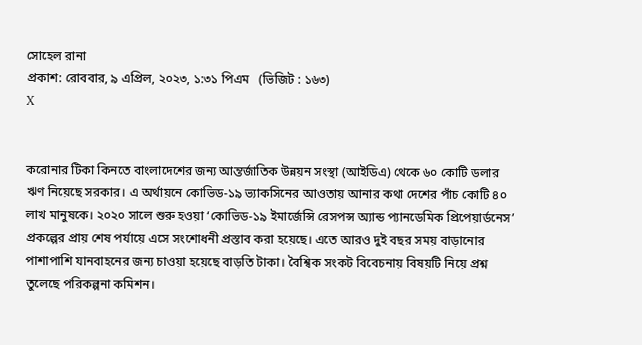সোহেল রানা
প্রকাশ: রোববার, ৯ এপ্রিল, ২০২৩, ১:৩১ পিএম   (ভিজিট : ১৬৩)
X


করোনার টিকা কিনতে বাংলাদেশের জন্য আন্তর্জাতিক উন্নয়ন সংস্থা (আইডিএ) থেকে ৬০ কোটি ডলার ঋণ নিয়েছে সরকার। এ অর্থায়নে কোভিড-১৯ ভ্যাকসিনের আওতায় আনার কথা দেশের পাঁচ কোটি ৪০ লাখ মানুষকে। ২০২০ সালে শুরু হওয়া ‘কোভিড-১৯ ইমার্জেন্সি রেসপন্স অ্যান্ড প্যানডেমিক প্রিপেয়ার্ডনেস’ প্রকল্পের প্রায় শেষ পর্যায়ে এসে সংশোধনী প্রস্তাব করা হয়েছে। এতে আরও দুই বছর সময় বাড়ানোর পাশাপাশি যানবাহনের জন্য চাওয়া হয়েছে বাড়তি টাকা। বৈশ্বিক সংকট বিবেচনায় বিষয়টি নিয়ে প্রশ্ন তুলেছে পরিকল্পনা কমিশন।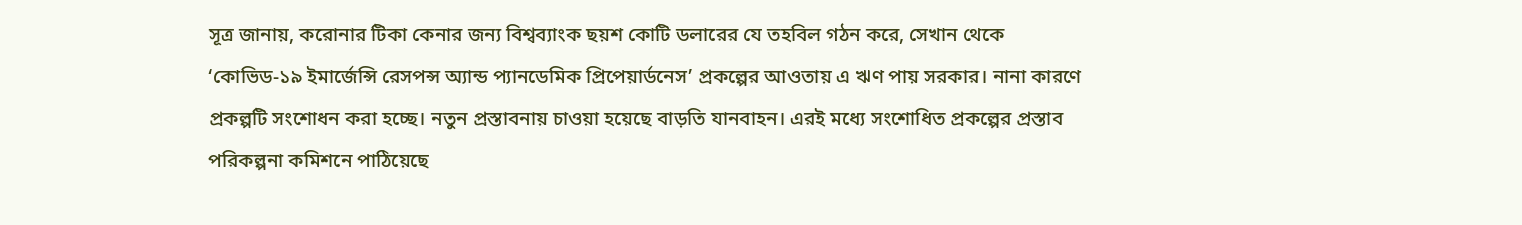সূত্র জানায়, করোনার টিকা কেনার জন্য বিশ্বব্যাংক ছয়শ কোটি ডলারের যে তহবিল গঠন করে, সেখান থেকে ‘কোভিড-১৯ ইমার্জেন্সি রেসপন্স অ্যান্ড প্যানডেমিক প্রিপেয়ার্ডনেস’ প্রকল্পের আওতায় এ ঋণ পায় সরকার। নানা কারণে প্রকল্পটি সংশোধন করা হচ্ছে। নতুন প্রস্তাবনায় চাওয়া হয়েছে বাড়তি যানবাহন। এরই মধ্যে সংশোধিত প্রকল্পের প্রস্তাব পরিকল্পনা কমিশনে পাঠিয়েছে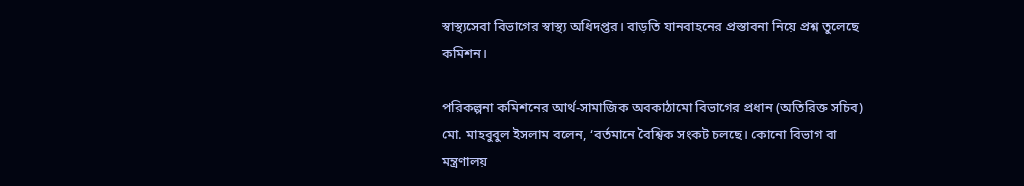স্বাস্থ্যসেবা বিভাগের স্বাস্থ্য অধিদপ্তর। বাড়তি যানবাহনের প্রস্তাবনা নিয়ে প্রশ্ন তুলেছে কমিশন।

পরিকল্পনা কমিশনের আর্থ-সামাজিক অবকাঠামো বিভাগের প্রধান (অতিরিক্ত সচিব) মো. মাহবুবুল ইসলাম বলেন, ‘বর্তমানে বৈশ্বিক সংকট চলছে। কোনো বিভাগ বা মন্ত্রণালয়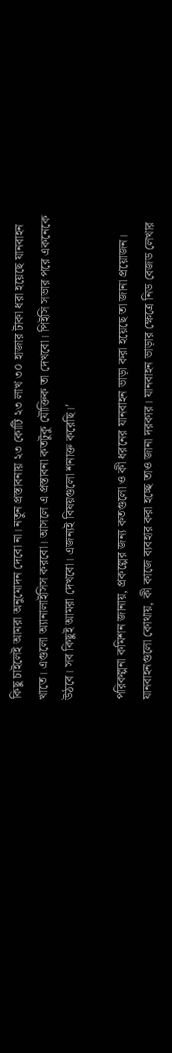কিছু চাইলেই আমরা অনুমোদন দেবো না। নতুন প্রস্তাবনায় ২৩ কোটি ২৩ লাখ ৩০ হাজার টাকা ধরা হয়েছে যানবাহন খাতে। এগুলো অ্যানালাইসিস করবো। আসলে এ প্রস্তাবনা কতটুকু যৌক্তিক তা দেখবো। পিইসি সভার পরে একনেকে উঠবে। সব কিছুই আমরা দেখবো। এজন্যই বিষয়গুলো শনাক্ত করেছি।’

পরিকল্পনা কমিশন জানায়, প্রকল্পের জন্য কতগুলো ও কী ধরনের যানবাহন ভাড়া করা হয়েছে তা জানা প্রয়োজন। যানবাহনগুলো কোথায়, কী কাজে ব্যবহার করা হচ্ছে তাও জানা দরকার। যানবাহন ভাড়ার ক্ষেত্রে নিড বেজড লেখার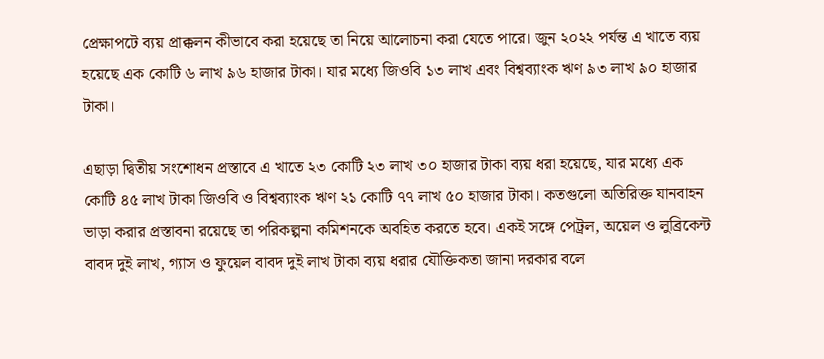প্রেক্ষাপটে ব্যয় প্রাক্কলন কীভাবে করা হয়েছে তা নিয়ে আলোচনা করা যেতে পারে। জুন ২০২২ পর্যন্ত এ খাতে ব্যয় হয়েছে এক কোটি ৬ লাখ ৯৬ হাজার টাকা। যার মধ্যে জিওবি ১৩ লাখ এবং বিশ্বব্যাংক ঋণ ৯৩ লাখ ৯০ হাজার টাকা।

এছাড়া দ্বিতীয় সংশোধন প্রস্তাবে এ খাতে ২৩ কোটি ২৩ লাখ ৩০ হাজার টাকা ব্যয় ধরা হয়েছে, যার মধ্যে এক কোটি ৪৫ লাখ টাকা জিওবি ও বিশ্বব্যাংক ঋণ ২১ কোটি ৭৭ লাখ ৫০ হাজার টাকা। কতগুলো অতিরিক্ত যানবাহন ভাড়া করার প্রস্তাবনা রয়েছে তা পরিকল্পনা কমিশনকে অবহিত করতে হবে। একই সঙ্গে পেট্রল, অয়েল ও লুব্রিকেন্ট বাবদ দুই লাখ, গ্যাস ও ফুয়েল বাবদ দুই লাখ টাকা ব্যয় ধরার যৌক্তিকতা জানা দরকার বলে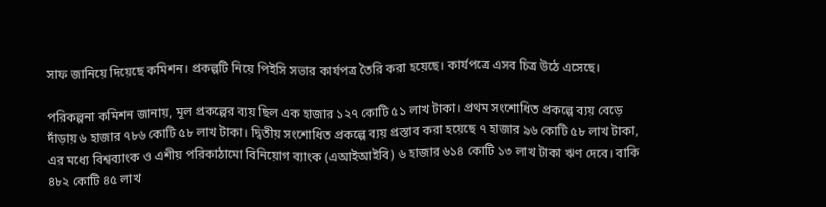সাফ জানিয়ে দিয়েছে কমিশন। প্রকল্পটি নিয়ে পিইসি সভার কার্যপত্র তৈরি করা হয়েছে। কার্যপত্রে এসব চিত্র উঠে এসেছে।

পরিকল্পনা কমিশন জানায়, মূল প্রকল্পের ব্যয় ছিল এক হাজার ১২৭ কোটি ৫১ লাখ টাকা। প্রথম সংশোধিত প্রকল্পে ব্যয় বেড়ে দাঁড়ায় ৬ হাজার ৭৮৬ কোটি ৫৮ লাখ টাকা। দ্বিতীয় সংশোধিত প্রকল্পে ব্যয় প্রস্তাব করা হয়েছে ৭ হাজার ৯৬ কোটি ৫৮ লাখ টাকা, এর মধ্যে বিশ্বব্যাংক ও এশীয় পরিকাঠামো বিনিয়োগ ব্যাংক (এআইআইবি) ৬ হাজার ৬১৪ কোটি ১৩ লাখ টাকা ঋণ দেবে। বাকি ৪৮২ কোটি ৪৫ লাখ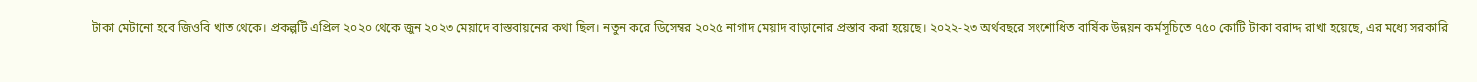টাকা মেটানো হবে জিওবি খাত থেকে। প্রকল্পটি এপ্রিল ২০২০ থেকে জুন ২০২৩ মেয়াদে বাস্তবায়নের কথা ছিল। নতুন করে ডিসেম্বর ২০২৫ নাগাদ মেয়াদ বাড়ানোর প্রস্তাব করা হয়েছে। ২০২২-২৩ অর্থবছরে সংশোধিত বার্ষিক উন্নয়ন কর্মসূচিতে ৭৫০ কোটি টাকা বরাদ্দ রাখা হয়েছে, এর মধ্যে সরকারি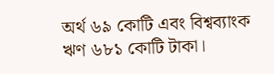অর্থ ৬৯ কোটি এবং বিশ্বব্যাংক ঋণ ৬৮১ কোটি টাকা।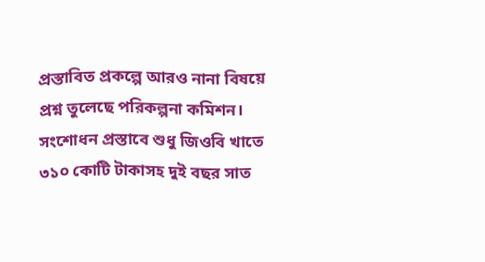প্রস্তাবিত প্রকল্পে আরও নানা বিষয়ে প্রশ্ন তুলেছে পরিকল্পনা কমিশন। সংশোধন প্রস্তাবে শুধু জিওবি খাতে ৩১০ কোটি টাকাসহ দুই বছর সাত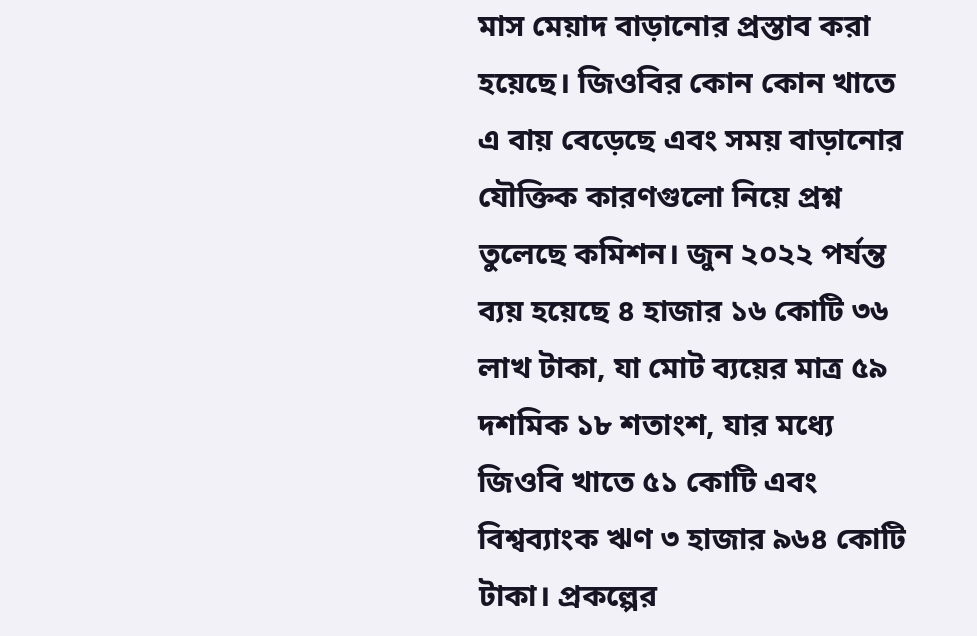মাস মেয়াদ বাড়ানোর প্রস্তাব করা হয়েছে। জিওবির কোন কোন খাতে এ বায় বেড়েছে এবং সময় বাড়ানোর যৌক্তিক কারণগুলো নিয়ে প্রশ্ন তুলেছে কমিশন। জুন ২০২২ পর্যন্ত ব্যয় হয়েছে ৪ হাজার ১৬ কোটি ৩৬ লাখ টাকা, যা মোট ব্যয়ের মাত্র ৫৯ দশমিক ১৮ শতাংশ, যার মধ্যে জিওবি খাতে ৫১ কোটি এবং বিশ্বব্যাংক ঋণ ৩ হাজার ৯৬৪ কোটি টাকা। প্রকল্পের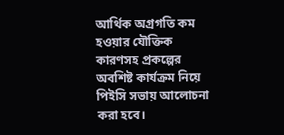আর্থিক অগ্রগতি কম হওয়ার যৌক্তিক কারণসহ প্রকল্পের অবশিষ্ট কার্যক্রম নিয়ে পিইসি সভায় আলোচনা করা হবে।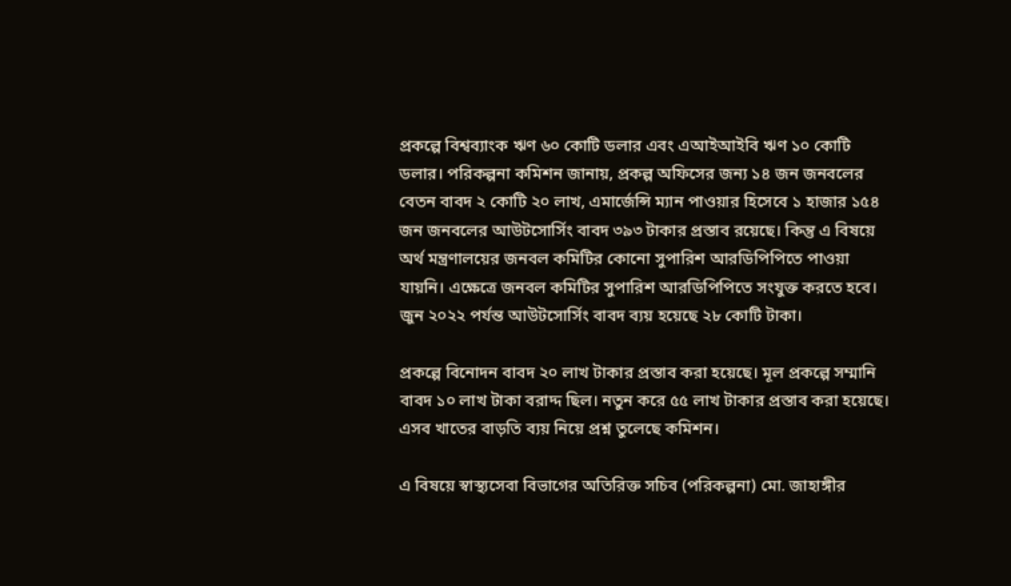প্রকল্পে বিশ্বব্যাংক ঋণ ৬০ কোটি ডলার এবং এআইআইবি ঋণ ১০ কোটি ডলার। পরিকল্পনা কমিশন জানায়, প্রকল্প অফিসের জন্য ১৪ জন জনবলের বেতন বাবদ ২ কোটি ২০ লাখ, এমার্জেন্সি ম্যান পাওয়ার হিসেবে ১ হাজার ১৫৪ জন জনবলের আউটসোর্সিং বাবদ ৩৯৩ টাকার প্রস্তাব রয়েছে। কিন্তু এ বিষয়ে অর্থ মন্ত্রণালয়ের জনবল কমিটির কোনো সুপারিশ আরডিপিপিতে পাওয়া যায়নি। এক্ষেত্রে জনবল কমিটির সুপারিশ আরডিপিপিতে সংযুক্ত করতে হবে। জুন ২০২২ পর্যন্ত আউটসোর্সিং বাবদ ব্যয় হয়েছে ২৮ কোটি টাকা।

প্রকল্পে বিনোদন বাবদ ২০ লাখ টাকার প্রস্তাব করা হয়েছে। মূল প্রকল্পে সম্মানি বাবদ ১০ লাখ টাকা বরাদ্দ ছিল। নতুন করে ৫৫ লাখ টাকার প্রস্তাব করা হয়েছে। এসব খাতের বাড়তি ব্যয় নিয়ে প্রশ্ন তুলেছে কমিশন।

এ বিষয়ে স্বাস্থ্যসেবা বিভাগের অতিরিক্ত সচিব (পরিকল্পনা) মো. জাহাঙ্গীর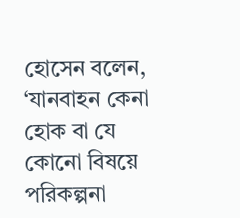হোসেন বলেন, ‘যানবাহন কেনা হোক বা যে কোনো বিষয়ে পরিকল্পনা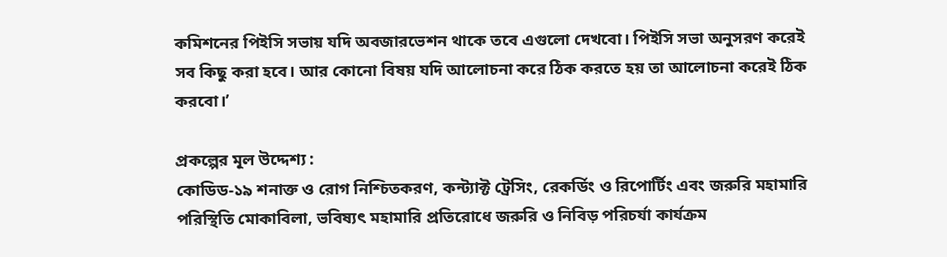কমিশনের পিইসি সভায় যদি অবজারভেশন থাকে তবে এগুলো দেখবো। পিইসি সভা অনুসরণ করেই সব কিছু করা হবে। আর কোনো বিষয় যদি আলোচনা করে ঠিক করতে হয় তা আলোচনা করেই ঠিক করবো।’

প্রকল্পের মূল উদ্দেশ্য :
কোডিড-১৯ শনাক্ত ও রোগ নিশ্চিতকরণ, কন্ট্যাক্ট ট্রেসিং, রেকর্ডিং ও রিপোর্টিং এবং জরুরি মহামারি পরিস্থিতি মোকাবিলা, ভবিষ্যৎ মহামারি প্রতিরোধে জরুরি ও নিবিড় পরিচর্যা কার্যক্রম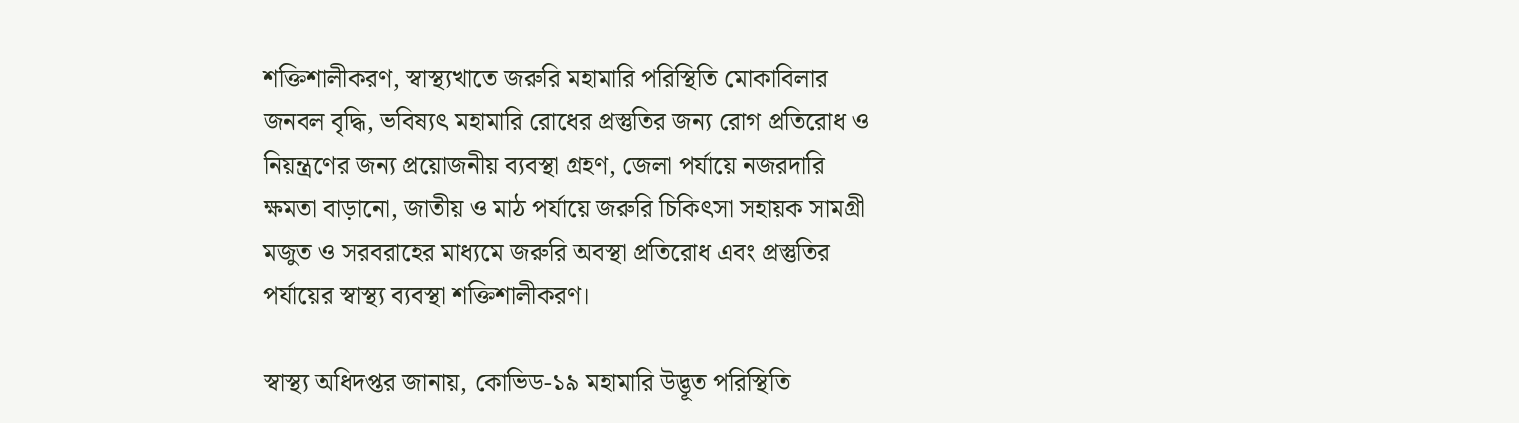শক্তিশালীকরণ, স্বাস্থ্যখাতে জরুরি মহামারি পরিস্থিতি মোকাবিলার জনবল বৃদ্ধি, ভবিষ্যৎ মহামারি রোধের প্রস্তুতির জন্য রোগ প্রতিরোধ ও নিয়ন্ত্রণের জন্য প্রয়োজনীয় ব্যবস্থা গ্রহণ, জেলা পর্যায়ে নজরদারি ক্ষমতা বাড়ানো, জাতীয় ও মাঠ পর্যায়ে জরুরি চিকিৎসা সহায়ক সামগ্রী মজুত ও সরবরাহের মাধ্যমে জরুরি অবস্থা প্রতিরোধ এবং প্রস্তুতির পর্যায়ের স্বাস্থ্য ব্যবস্থা শক্তিশালীকরণ।

স্বাস্থ্য অধিদপ্তর জানায়, কোভিড-১৯ মহামারি উদ্ভূত পরিস্থিতি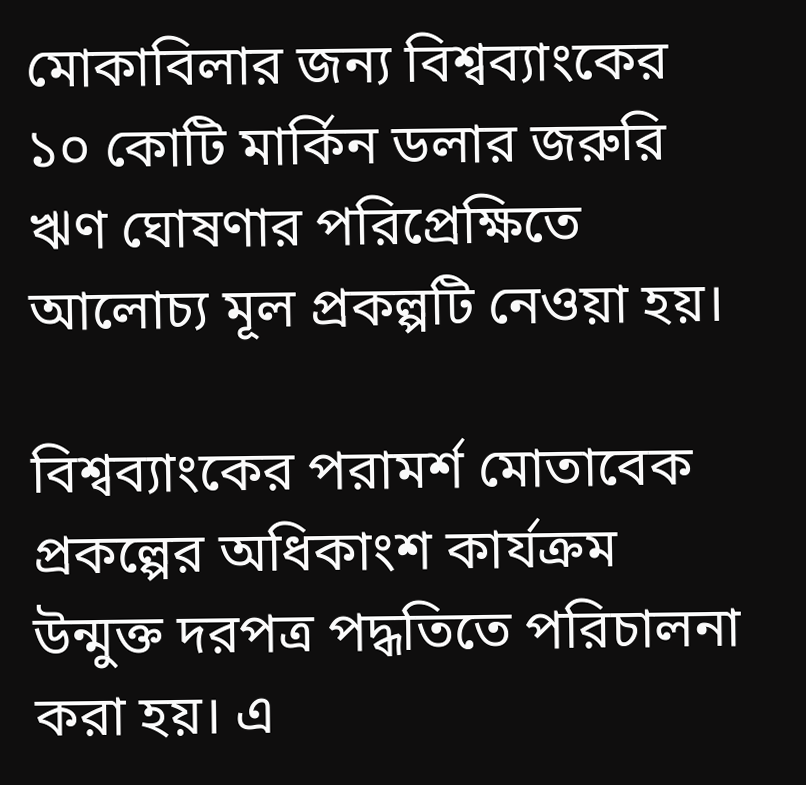মোকাবিলার জন্য বিশ্বব্যাংকের ১০ কোটি মার্কিন ডলার জরুরি ঋণ ঘোষণার পরিপ্রেক্ষিতে আলোচ্য মূল প্রকল্পটি নেওয়া হয়।

বিশ্বব্যাংকের পরামর্শ মোতাবেক প্রকল্পের অধিকাংশ কার্যক্রম উন্মুক্ত দরপত্র পদ্ধতিতে পরিচালনা করা হয়। এ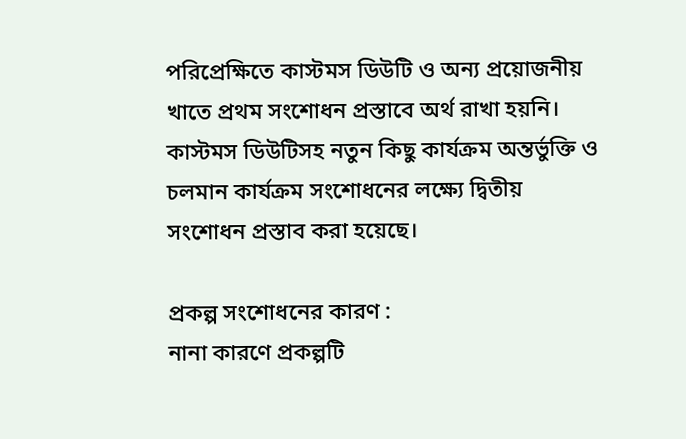পরিপ্রেক্ষিতে কাস্টমস ডিউটি ও অন্য প্রয়োজনীয় খাতে প্রথম সংশোধন প্রস্তাবে অর্থ রাখা হয়নি। কাস্টমস ডিউটিসহ নতুন কিছু কার্যক্রম অন্তর্ভুক্তি ও চলমান কার্যক্রম সংশোধনের লক্ষ্যে দ্বিতীয় সংশোধন প্রস্তাব করা হয়েছে।

প্রকল্প সংশোধনের কারণ :
নানা কারণে প্রকল্পটি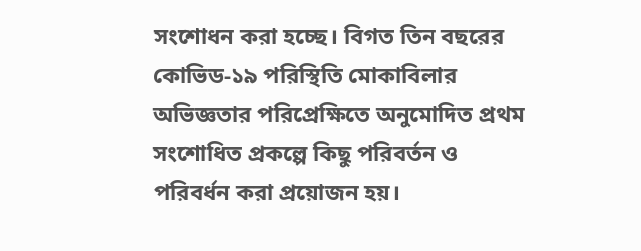সংশোধন করা হচ্ছে। বিগত তিন বছরের কোভিড-১৯ পরিস্থিতি মোকাবিলার অভিজ্ঞতার পরিপ্রেক্ষিতে অনুমোদিত প্রথম সংশোধিত প্রকল্পে কিছু পরিবর্তন ও পরিবর্ধন করা প্রয়োজন হয়।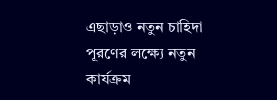এছাড়াও নতুন চাহিদা পূরণের লক্ষ্যে নতুন কার্যক্রম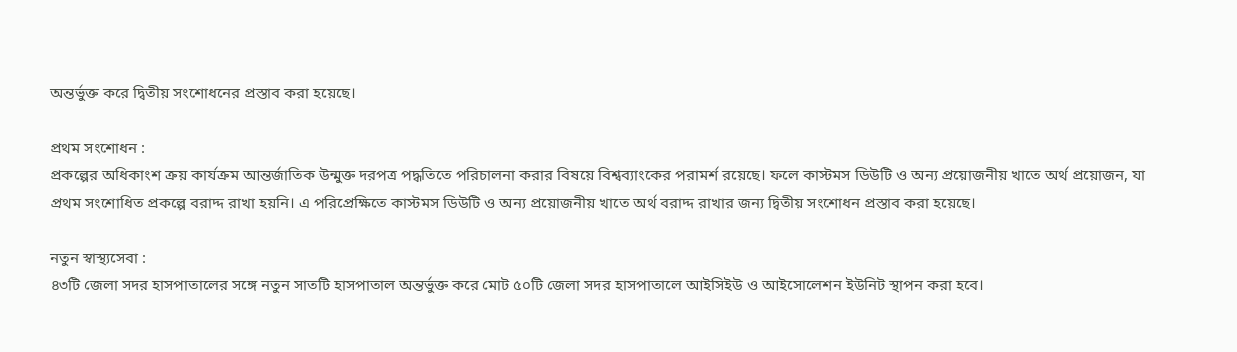অন্তর্ভুক্ত করে দ্বিতীয় সংশোধনের প্রস্তাব করা হয়েছে।

প্রথম সংশোধন :
প্রকল্পের অধিকাংশ ক্রয় কার্যক্রম আন্তর্জাতিক উন্মুক্ত দরপত্র পদ্ধতিতে পরিচালনা করার বিষয়ে বিশ্বব্যাংকের পরামর্শ রয়েছে। ফলে কাস্টমস ডিউটি ও অন্য প্রয়োজনীয় খাতে অর্থ প্রয়োজন, যা প্রথম সংশোধিত প্রকল্পে বরাদ্দ রাখা হয়নি। এ পরিপ্রেক্ষিতে কাস্টমস ডিউটি ও অন্য প্রয়োজনীয় খাতে অর্থ বরাদ্দ রাখার জন্য দ্বিতীয় সংশোধন প্রস্তাব করা হয়েছে।

নতুন স্বাস্থ্যসেবা :
৪৩টি জেলা সদর হাসপাতালের সঙ্গে নতুন সাতটি হাসপাতাল অন্তর্ভুক্ত করে মোট ৫০টি জেলা সদর হাসপাতালে আইসিইউ ও আইসোলেশন ইউনিট স্থাপন করা হবে।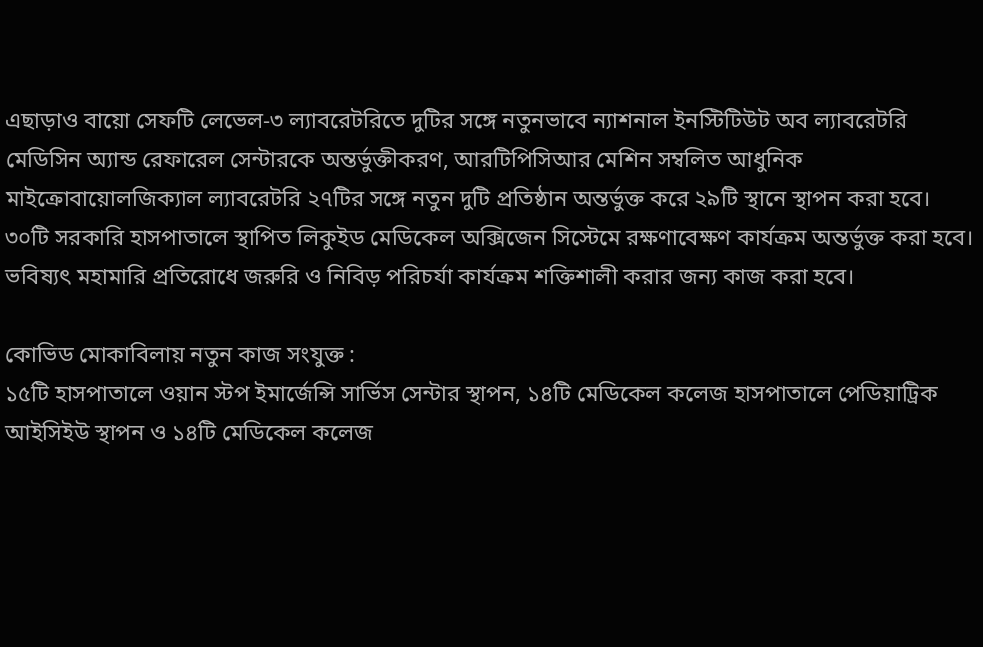এছাড়াও বায়ো সেফটি লেভেল-৩ ল্যাবরেটরিতে দুটির সঙ্গে নতুনভাবে ন্যাশনাল ইনস্টিটিউট অব ল্যাবরেটরি মেডিসিন অ্যান্ড রেফারেল সেন্টারকে অন্তর্ভুক্তীকরণ, আরটিপিসিআর মেশিন সম্বলিত আধুনিক মাইক্রোবায়োলজিক্যাল ল্যাবরেটরি ২৭টির সঙ্গে নতুন দুটি প্রতিষ্ঠান অন্তর্ভুক্ত করে ২৯টি স্থানে স্থাপন করা হবে। ৩০টি সরকারি হাসপাতালে স্থাপিত লিকুইড মেডিকেল অক্সিজেন সিস্টেমে রক্ষণাবেক্ষণ কার্যক্রম অন্তর্ভুক্ত করা হবে। ভবিষ্যৎ মহামারি প্রতিরোধে জরুরি ও নিবিড় পরিচর্যা কার্যক্রম শক্তিশালী করার জন্য কাজ করা হবে।

কোভিড মোকাবিলায় নতুন কাজ সংযুক্ত :
১৫টি হাসপাতালে ওয়ান স্টপ ইমার্জেন্সি সার্ভিস সেন্টার স্থাপন, ১৪টি মেডিকেল কলেজ হাসপাতালে পেডিয়াট্রিক আইসিইউ স্থাপন ও ১৪টি মেডিকেল কলেজ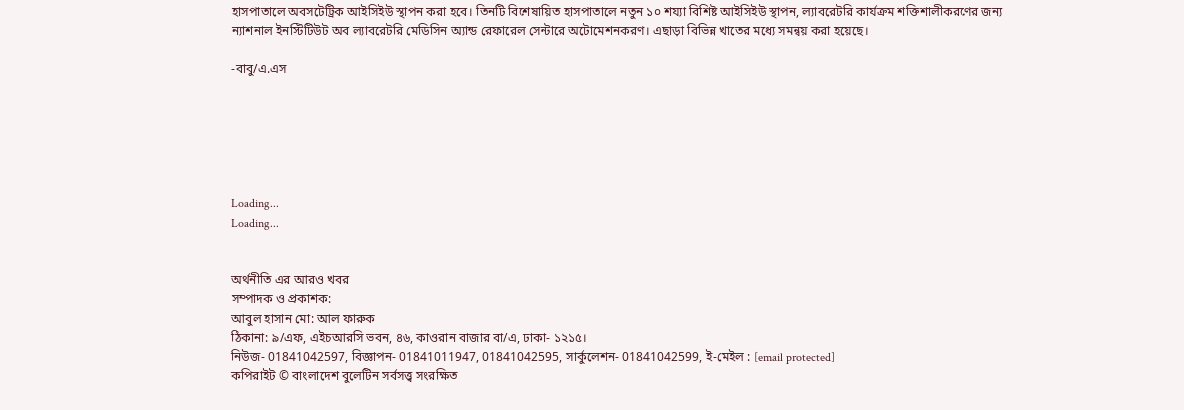হাসপাতালে অবসটেট্রিক আইসিইউ স্থাপন করা হবে। তিনটি বিশেষায়িত হাসপাতালে নতুন ১০ শয্যা বিশিষ্ট আইসিইউ স্থাপন, ল্যাবরেটরি কার্যক্রম শক্তিশালীকরণের জন্য ন্যাশনাল ইনস্টিটিউট অব ল্যাবরেটরি মেডিসিন অ্যান্ড রেফারেল সেন্টারে অটোমেশনকরণ। এছাড়া বিভিন্ন খাতের মধ্যে সমন্বয় করা হয়েছে।

-বাবু/এ.এস






Loading...
Loading...


অর্থনীতি এর আরও খবর
সম্পাদক ও প্রকাশক:
আবুল হাসান মো: আল ফারুক
ঠিকানা: ৯/এফ, এইচআরসি ভবন, ৪৬, কাওরান বাজার বা/এ, ঢাকা- ১২১৫।
নিউজ- 01841042597, বিজ্ঞাপন- 01841011947, 01841042595, সার্কুলেশন- 01841042599, ই-মেইল : [email protected]
কপিরাইট © বাংলাদেশ বুলেটিন সর্বসত্ত্ব সংরক্ষিত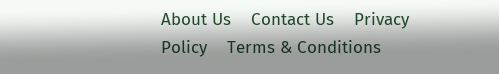About Us    Contact Us    Privacy Policy    Terms & Conditions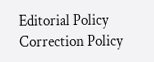Editorial Policy    Correction Policy